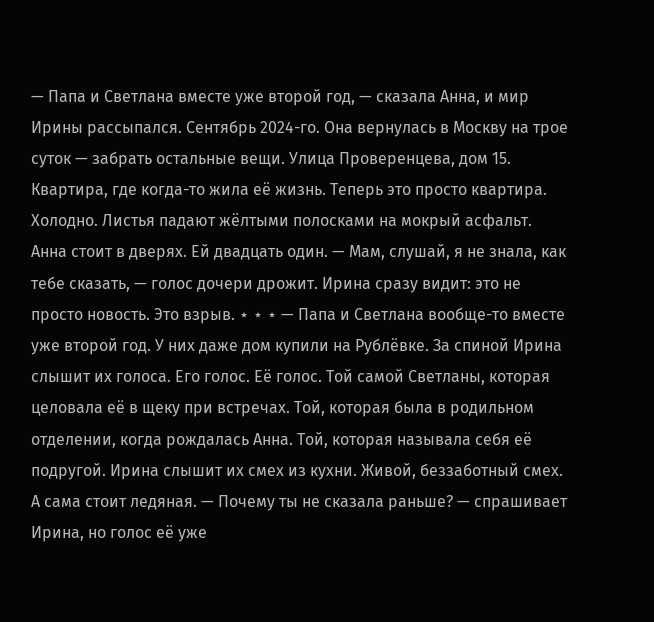— Папа и Светлана вместе уже второй год, — сказала Анна, и мир Ирины рассыпался. Сентябрь 2024-го. Она вернулась в Москву на трое суток — забрать остальные вещи. Улица Проверенцева, дом 15. Квартира, где когда-то жила её жизнь. Теперь это просто квартира. Холодно. Листья падают жёлтыми полосками на мокрый асфальт. Анна стоит в дверях. Ей двадцать один. — Мам, слушай, я не знала, как тебе сказать, — голос дочери дрожит. Ирина сразу видит: это не просто новость. Это взрыв. ⋆ ⋆ ⋆ — Папа и Светлана вообще-то вместе уже второй год. У них даже дом купили на Рублёвке. За спиной Ирина слышит их голоса. Его голос. Её голос. Той самой Светланы, которая целовала её в щеку при встречах. Той, которая была в родильном отделении, когда рождалась Анна. Той, которая называла себя её подругой. Ирина слышит их смех из кухни. Живой, беззаботный смех. А сама стоит ледяная. — Почему ты не сказала раньше? — спрашивает Ирина, но голос её уже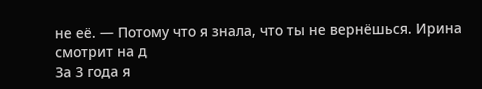не её. — Потому что я знала, что ты не вернёшься. Ирина смотрит на д
За 3 года я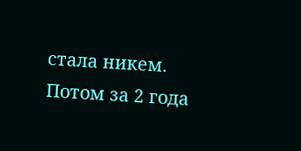стала никем. Потом за 2 года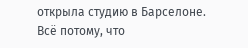открыла студию в Барселоне. Всё потому, что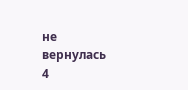не вернулась
4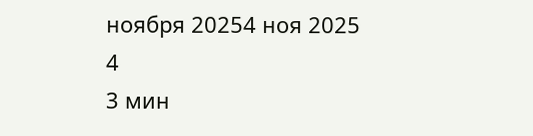ноября 20254 ноя 2025
4
3 мин